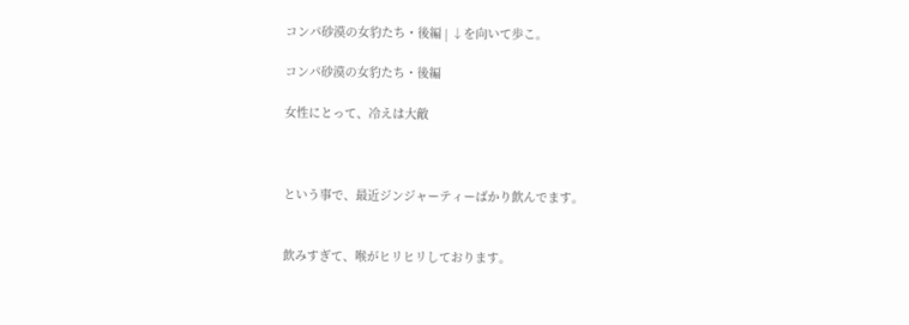コンパ砂漠の女豹たち・後編 | ↓を向いて歩こ。

コンパ砂漠の女豹たち・後編

女性にとって、冷えは大敵



という事で、最近ジンジャーティーばかり飲んでます。


飲みすぎて、喉がヒリヒリしております。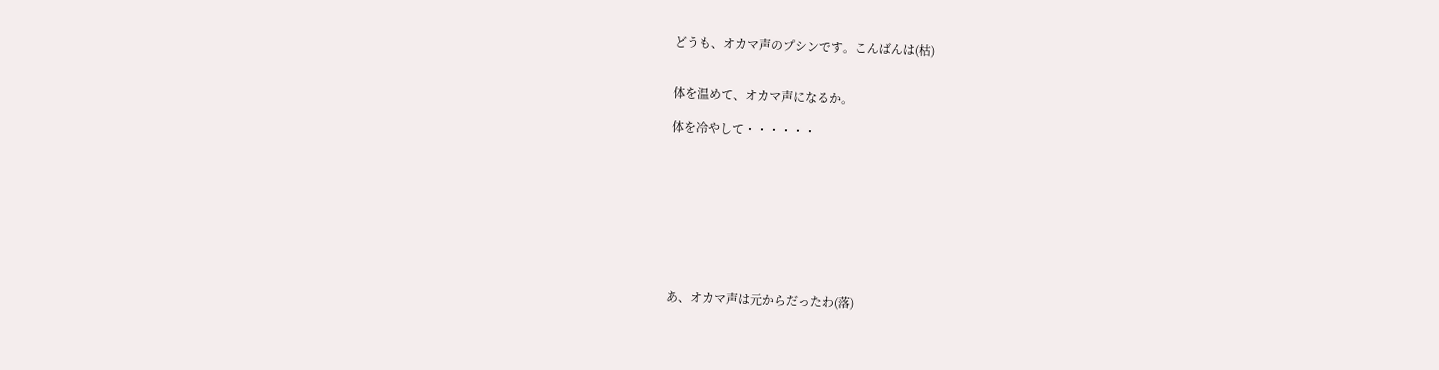どうも、オカマ声のプシンです。こんばんは(枯)


体を温めて、オカマ声になるか。

体を冷やして・・・・・・









あ、オカマ声は元からだったわ(落)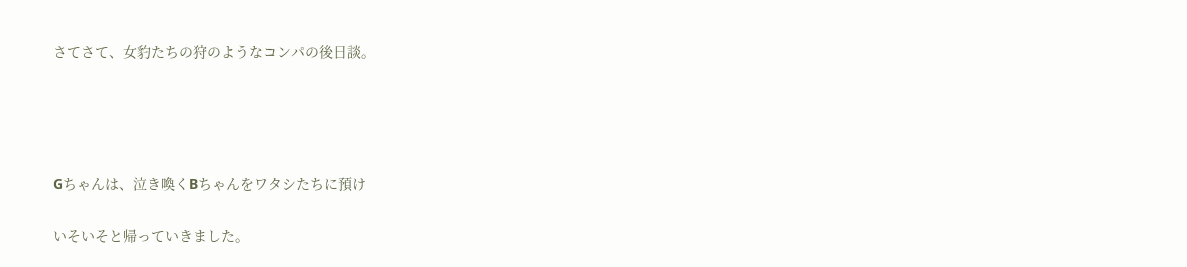さてさて、女豹たちの狩のようなコンパの後日談。




Gちゃんは、泣き喚くBちゃんをワタシたちに預け

いそいそと帰っていきました。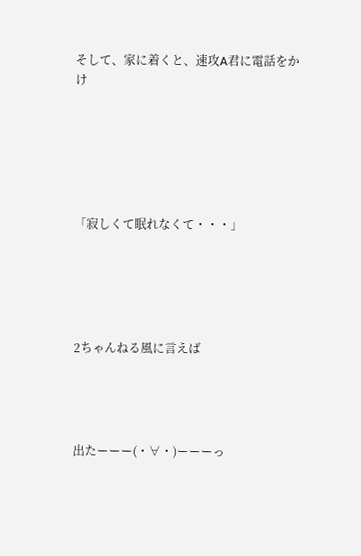そして、家に着くと、速攻A君に電話をかけ






「寂しくて眠れなくて・・・」





2ちゃんねる風に言えば




出たーーー(・∀・)ーーーっ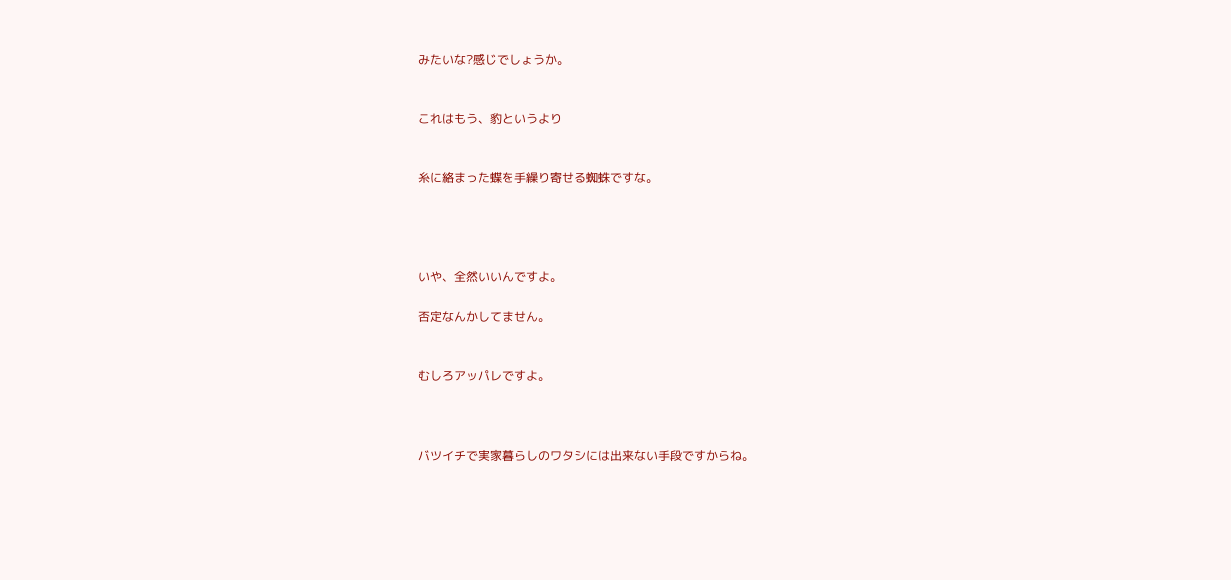みたいな?感じでしょうか。


これはもう、豹というより


糸に絡まった蝶を手繰り寄せる蜘蛛ですな。




いや、全然いいんですよ。

否定なんかしてません。


むしろアッパレですよ。



バツイチで実家暮らしのワタシには出来ない手段ですからね。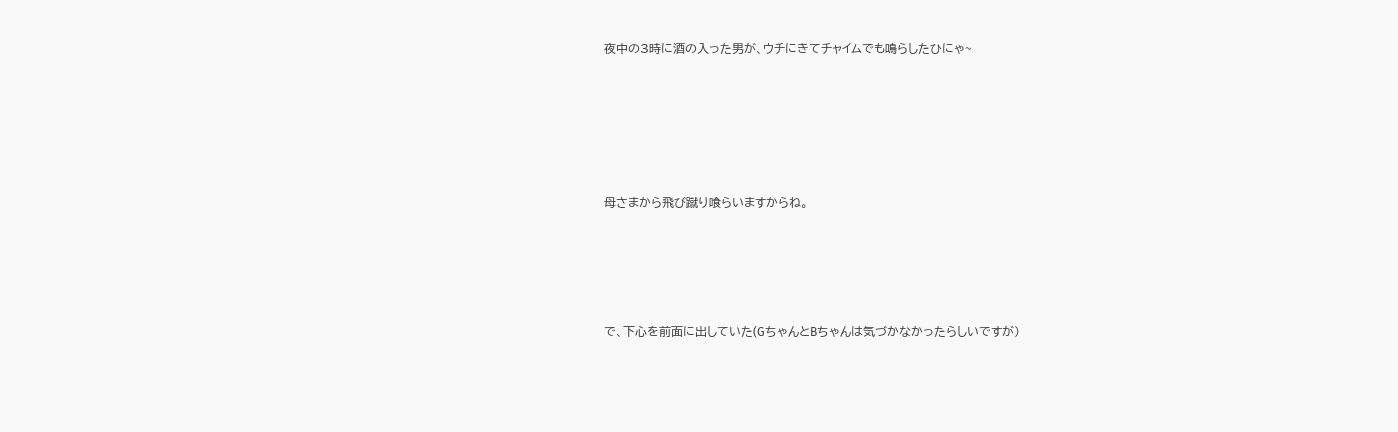夜中の3時に酒の入った男が、ウチにきてチャイムでも鳴らしたひにゃ~





母さまから飛び蹴り喰らいますからね。




で、下心を前面に出していた(GちゃんとBちゃんは気づかなかったらしいですが)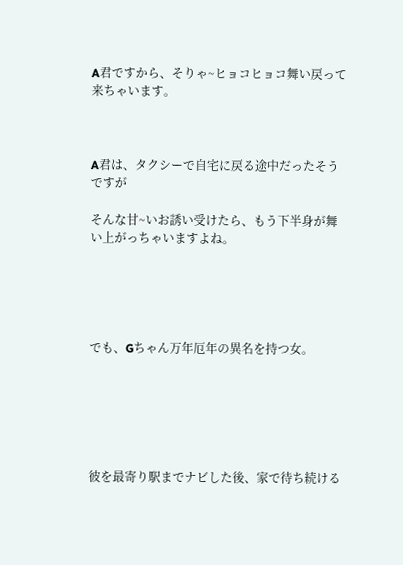A君ですから、そりゃ~ヒョコヒョコ舞い戻って来ちゃいます。



A君は、タクシーで自宅に戻る途中だったそうですが

そんな甘~いお誘い受けたら、もう下半身が舞い上がっちゃいますよね。





でも、Gちゃん万年厄年の異名を持つ女。






彼を最寄り駅までナビした後、家で待ち続ける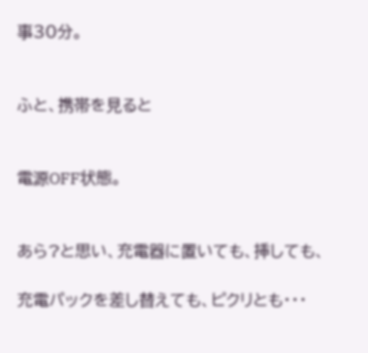事30分。


ふと、携帯を見ると


電源OFF状態。


あら?と思い、充電器に置いても、挿しても、

充電パックを差し替えても、ピクリとも・・・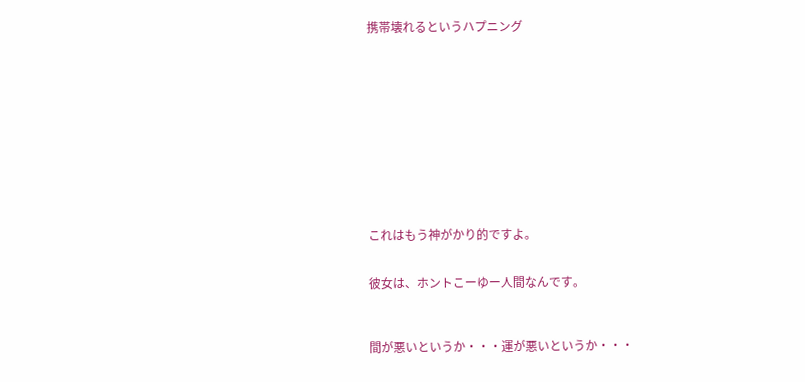携帯壊れるというハプニング












これはもう神がかり的ですよ。


彼女は、ホントこーゆー人間なんです。



間が悪いというか・・・運が悪いというか・・・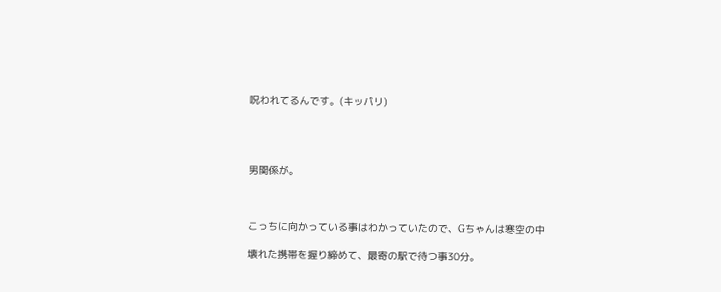呪われてるんです。(キッパリ)




男関係が。



こっちに向かっている事はわかっていたので、Gちゃんは寒空の中

壊れた携帯を握り締めて、最寄の駅で待つ事30分。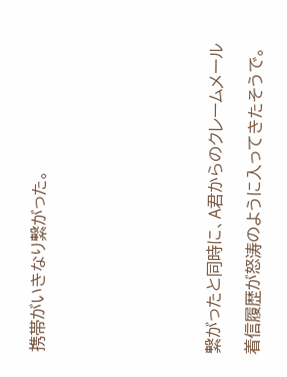携帯がいきなり繋がった。








繋がったと同時に、A君からのクレームメール

着信履歴が怒涛のように入ってきたそうで。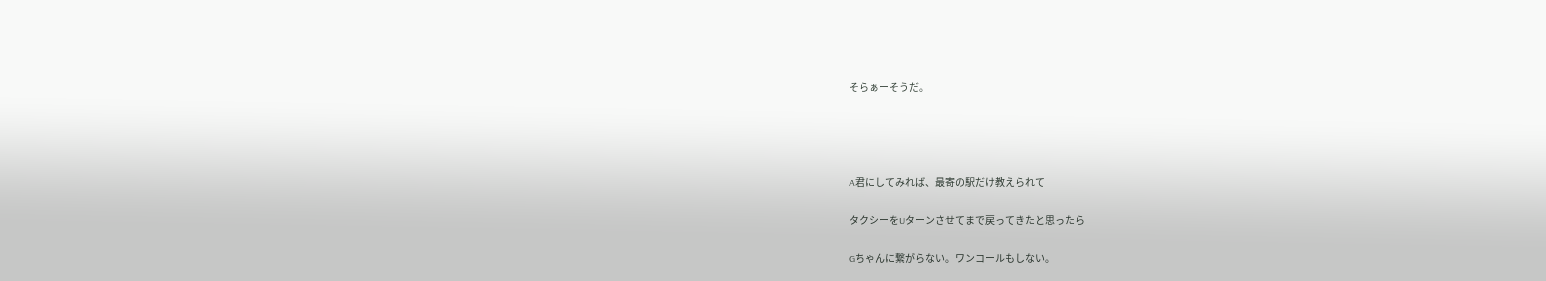そらぁーそうだ。




A君にしてみれば、最寄の駅だけ教えられて

タクシーをUターンさせてまで戻ってきたと思ったら

Gちゃんに繋がらない。ワンコールもしない。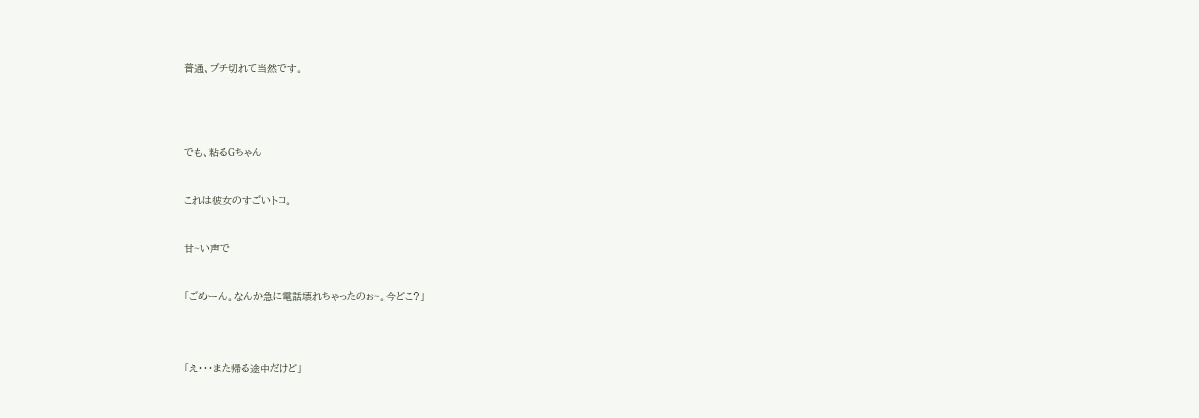普通、ブチ切れて当然です。






でも、粘るGちゃん



これは彼女のすごいトコ。



甘~い声で



「ごめーん。なんか急に電話壊れちゃったのぉ~。今どこ?」





「え・・・また帰る途中だけど」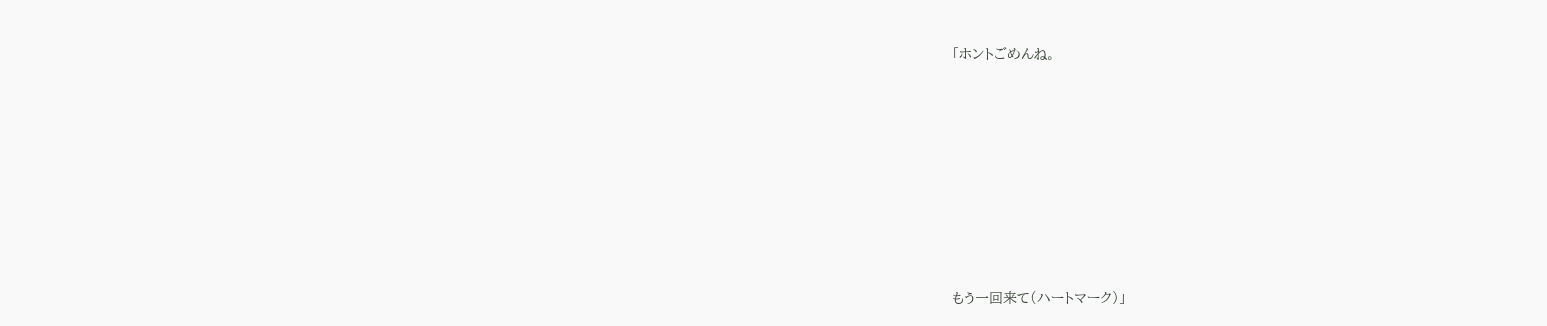「ホントごめんね。









もう一回来て(ハートマーク)」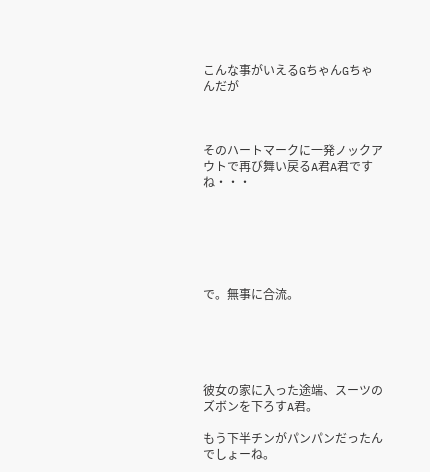こんな事がいえるGちゃんGちゃんだが



そのハートマークに一発ノックアウトで再び舞い戻るA君A君ですね・・・






で。無事に合流。





彼女の家に入った途端、スーツのズボンを下ろすA君。

もう下半チンがパンパンだったんでしょーね。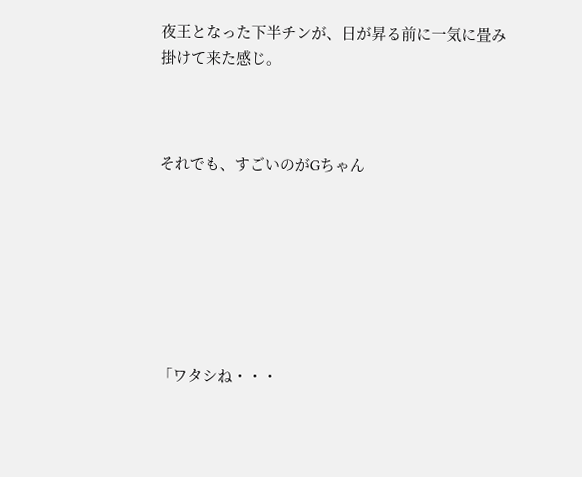夜王となった下半チンが、日が昇る前に一気に畳み掛けて来た感じ。



それでも、すごいのがGちゃん







「ワタシね・・・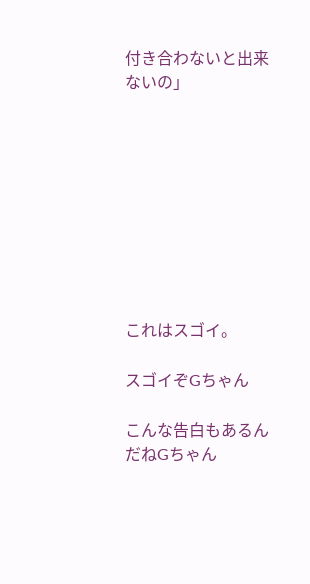付き合わないと出来ないの」









これはスゴイ。

スゴイぞGちゃん

こんな告白もあるんだねGちゃん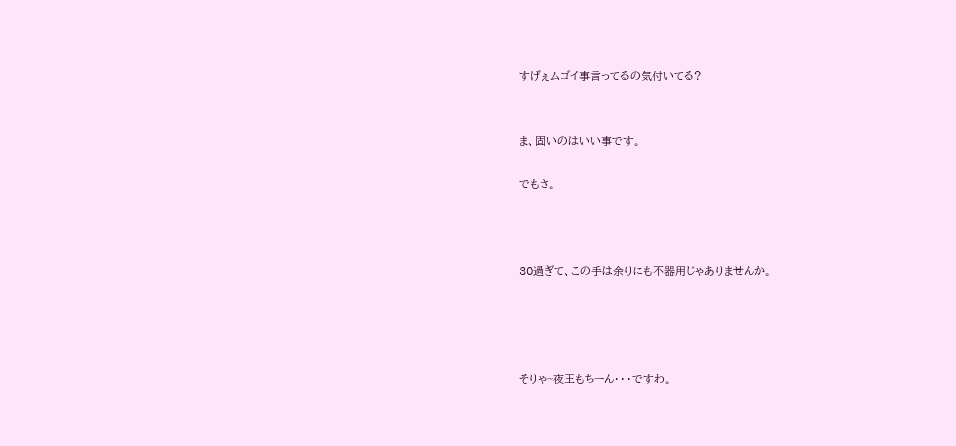すげぇムゴイ事言ってるの気付いてる?


ま、固いのはいい事です。

でもさ。



30過ぎて、この手は余りにも不器用じゃありませんか。




そりゃ~夜王もちーん・・・ですわ。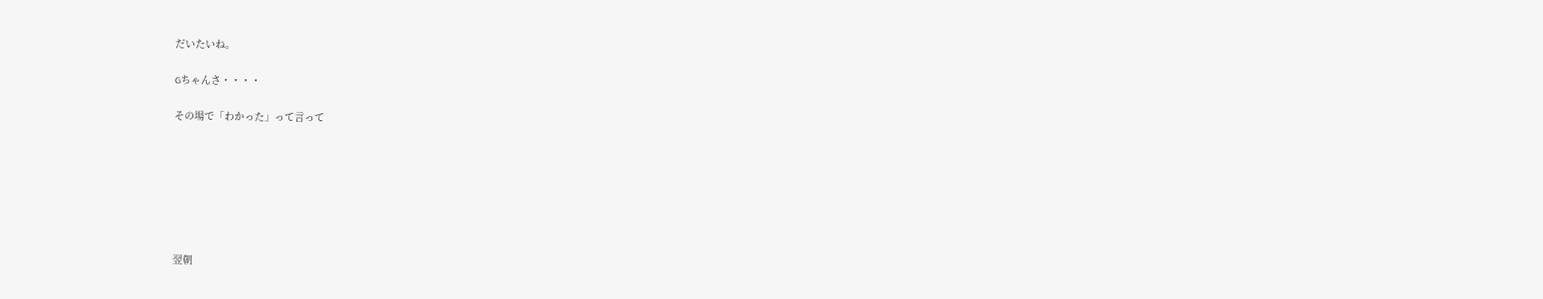だいたいね。

Gちゃんさ・・・・

その場で「わかった」って言って







翌朝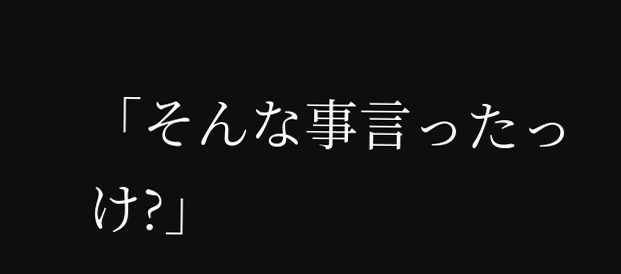「そんな事言ったっけ?」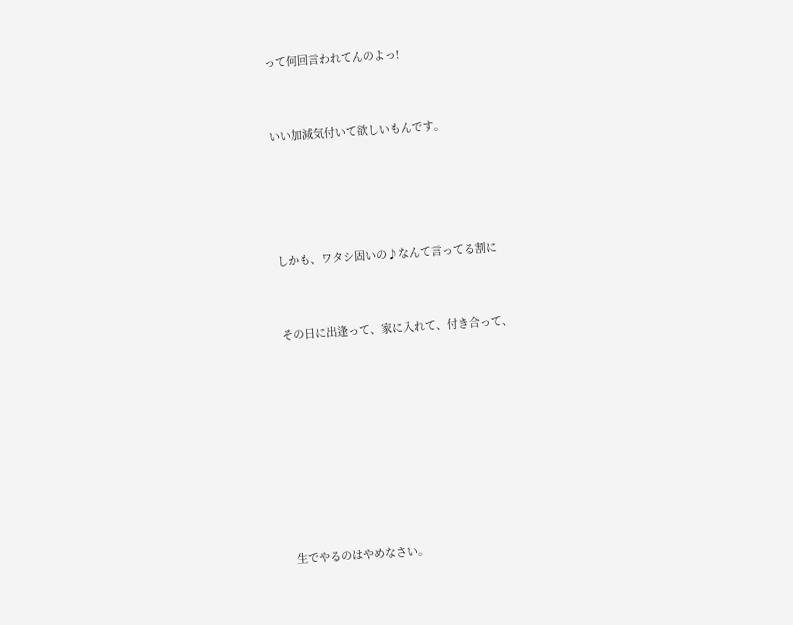って何回言われてんのよっ!


いい加減気付いて欲しいもんです。




しかも、ワタシ固いの♪なんて言ってる割に


その日に出逢って、家に入れて、付き合って、








生でやるのはやめなさい。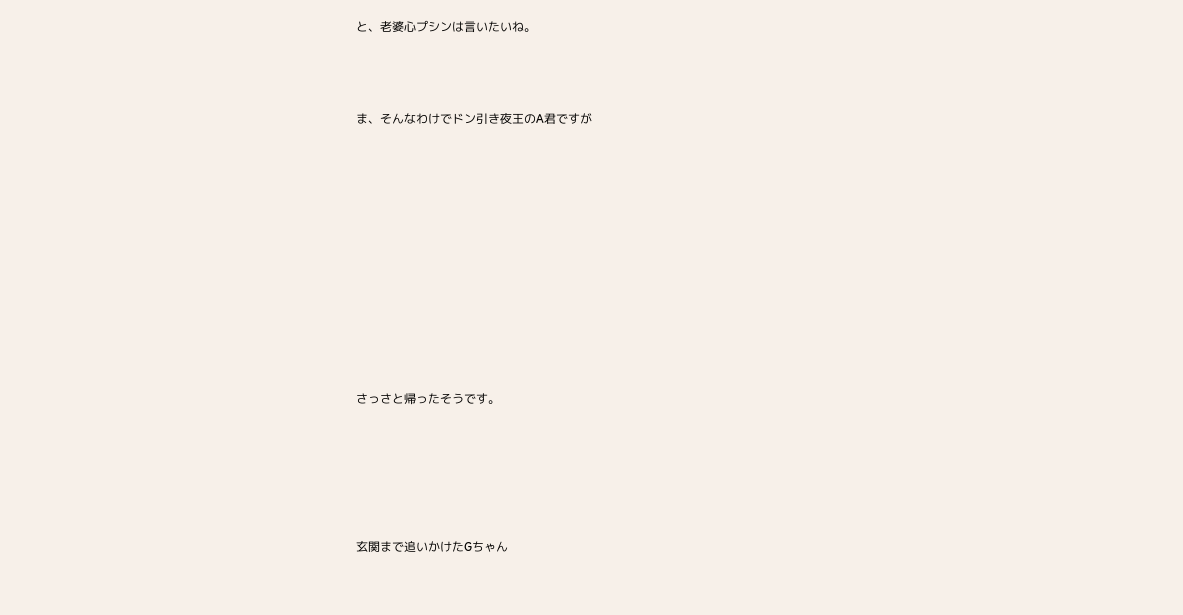と、老婆心プシンは言いたいね。




ま、そんなわけでドン引き夜王のA君ですが














さっさと帰ったそうです。







玄関まで追いかけたGちゃん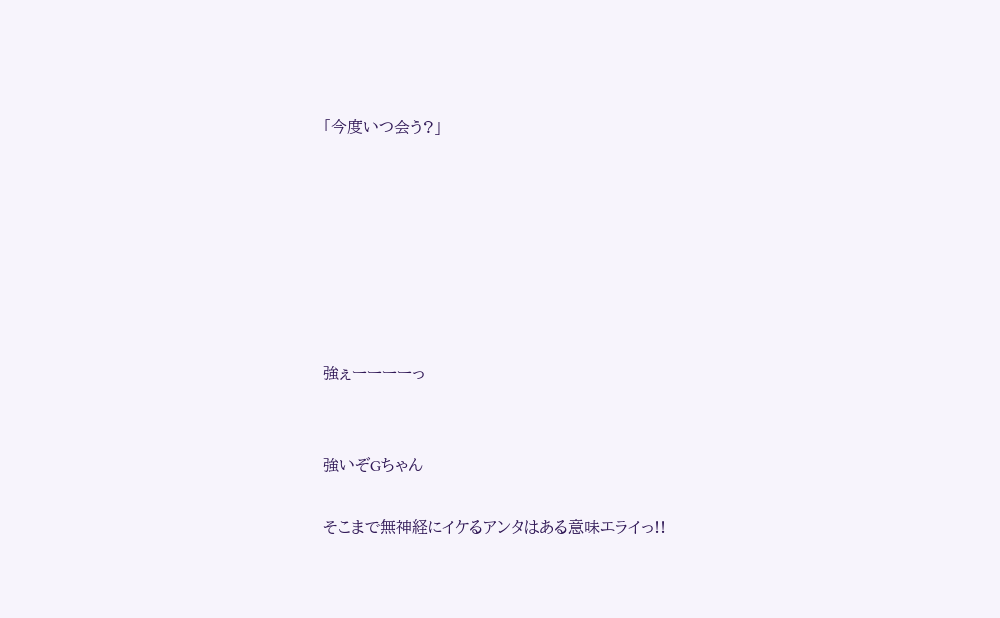「今度いつ会う?」







強ぇーーーーっ


強いぞGちゃん

そこまで無神経にイケるアンタはある意味エライっ!!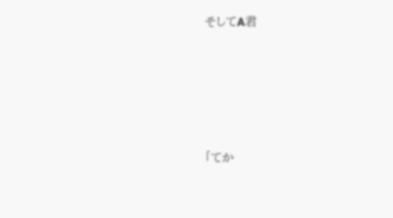そしてA君








「てか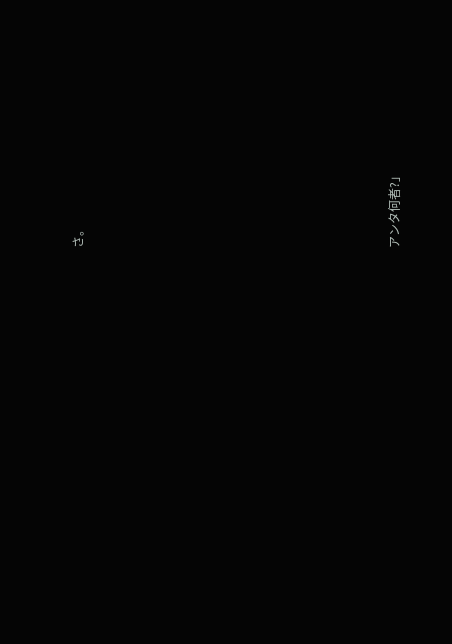さ。















アンタ何者?」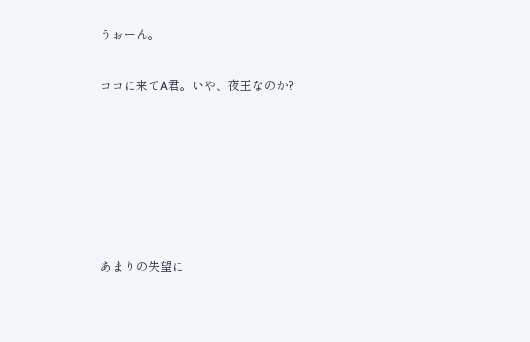うぉーん。

ココに来てA君。いや、夜王なのか?






あまりの失望に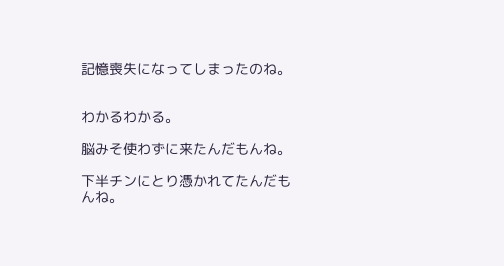記憶喪失になってしまったのね。


わかるわかる。

脳みそ使わずに来たんだもんね。

下半チンにとり憑かれてたんだもんね。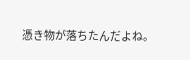憑き物が落ちたんだよね。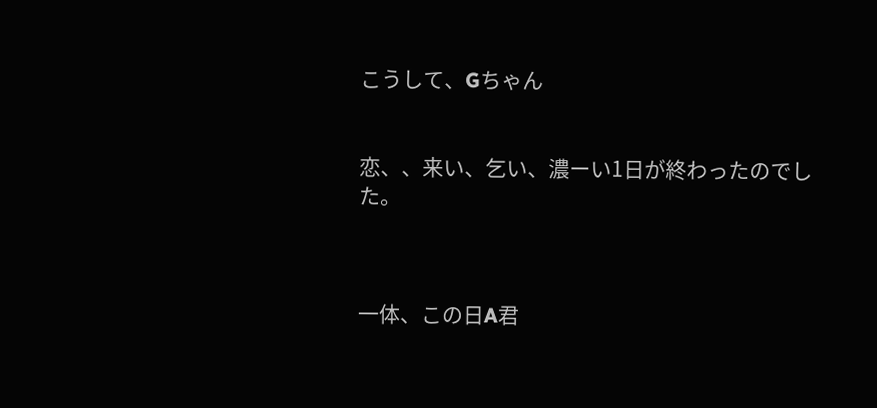こうして、Gちゃん


恋、、来い、乞い、濃ーい1日が終わったのでした。



一体、この日A君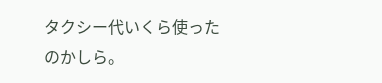タクシー代いくら使ったのかしら。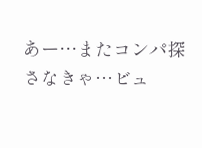あー…またコンパ探さなきゃ…ビュ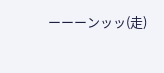ーーーンッッ(走)